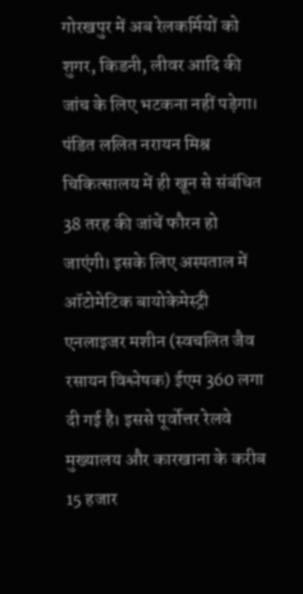गोरखपुर में अब रेलकर्मियों को शुगर, किडनी, लीवर आदि की जांच के लिए भटकना नहीं पड़ेगा। पंडित ललित नरायन मिश्र चिकित्सालय में ही खून से संबंधित 38 तरह की जांचें फौरन हो जाएंगी। इसके लिए अस्पताल में ऑटोमेटिक बायोकेमेस्ट्री एनलाइजर मशीन (स्वचलित जैव रसायन विश्लेषक) ईएम 360 लगा दी गई है। इससे पूर्वोत्तर रेलवे मुख्यालय और कारखाना के करीब 15 हजार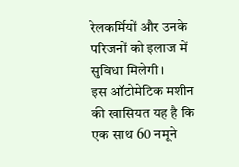रेलकर्मियों और उनके परिजनों को इलाज में सुविधा मिलेगी।
इस ऑटोमेटिक मशीन की खासियत यह है कि एक साथ 60 नमूने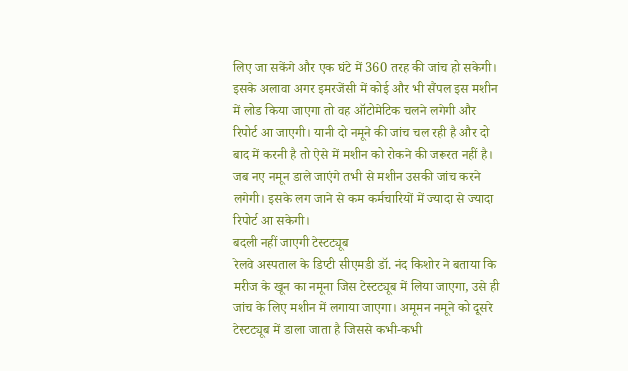लिए जा सकेंगे और एक घंटे में 360 तरह की जांच हो सकेगी। इसके अलावा अगर इमरजेंसी में कोई और भी सैंपल इस मशीन में लोड किया जाएगा तो वह ऑटोमेटिक चलने लगेगी और रिपोर्ट आ जाएगी। यानी दो नमूने की जांच चल रही है और दो बाद में करनी है तो ऐसे में मशीन को रोकने की जरूरत नहीं है। जब नए नमून डाले जाएंगे तभी से मशीन उसकी जांच करने लगेगी। इसके लग जाने से कम कर्मचारियों में ज्यादा से ज्यादा रिपोर्ट आ सकेगी।
बदली नहीं जाएगी टेस्टट्यूब
रेलवे अस्पताल के डिप्टी सीएमडी डॉ. नंद किशोर ने बताया कि मरीज के खून का नमूना जिस टेस्टट्यूब में लिया जाएगा, उसे ही जांच के लिए मशीन में लगाया जाएगा। अमूमन नमूने को दूसरे टेस्टट्यूब में डाला जाता है जिससे कभी-कभी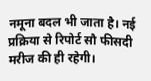नमूना बदल भी जाता है। नई प्रक्रिया से रिपोर्ट सौ फीसदी मरीज की ही रहेगी।